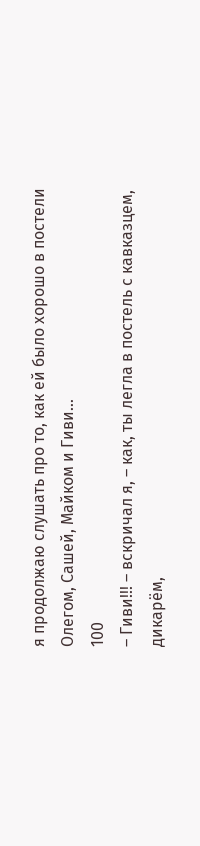я продолжаю слушать про то, как ей было хорошо в постели
Олегом, Сашей, Майком и Гиви…
100
– Гиви!!! – вскричал я, – как, ты легла в постель с кавказцем,
дикарём,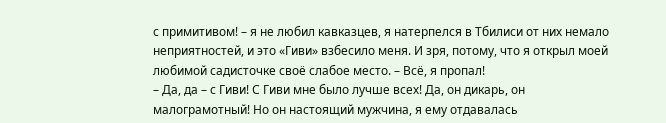с примитивом! – я не любил кавказцев, я натерпелся в Тбилиси от них немало неприятностей, и это «Гиви» взбесило меня. И зря, потому, что я открыл моей любимой садисточке своё слабое место. – Всё, я пропал!
– Да, да – с Гиви! С Гиви мне было лучше всех! Да, он дикарь, он малограмотный! Но он настоящий мужчина, я ему отдавалась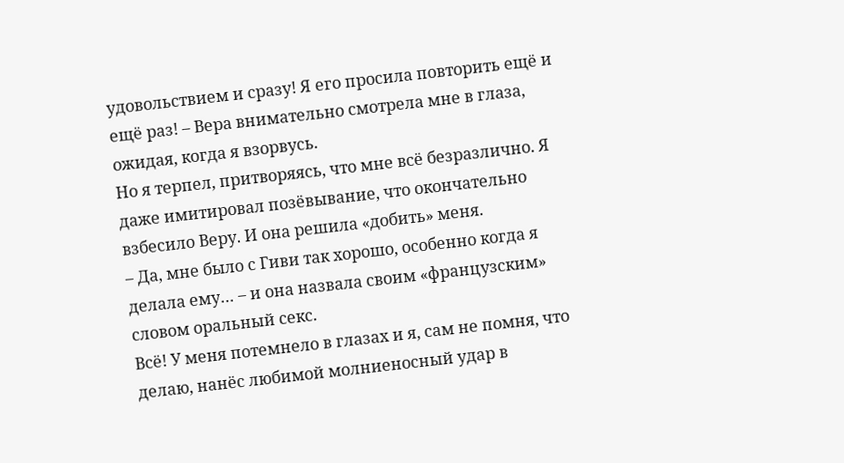удовольствием и сразу! Я его просила повторить ещё и ещё раз! – Вера внимательно смотрела мне в глаза, ожидая, когда я взорвусь.
Но я терпел, притворяясь, что мне всё безразлично. Я даже имитировал позёвывание, что окончательно взбесило Веру. И она решила «добить» меня.
– Да, мне было с Гиви так хорошо, особенно когда я делала ему… – и она назвала своим «французским» словом оральный секс.
Всё! У меня потемнело в глазах и я, сам не помня, что делаю, нанёс любимой молниеносный удар в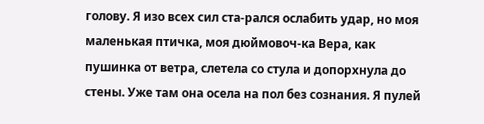голову. Я изо всех сил ста-рался ослабить удар, но моя маленькая птичка, моя дюймовоч-ка Вера, как пушинка от ветра, слетела со стула и допорхнула до стены. Уже там она осела на пол без сознания. Я пулей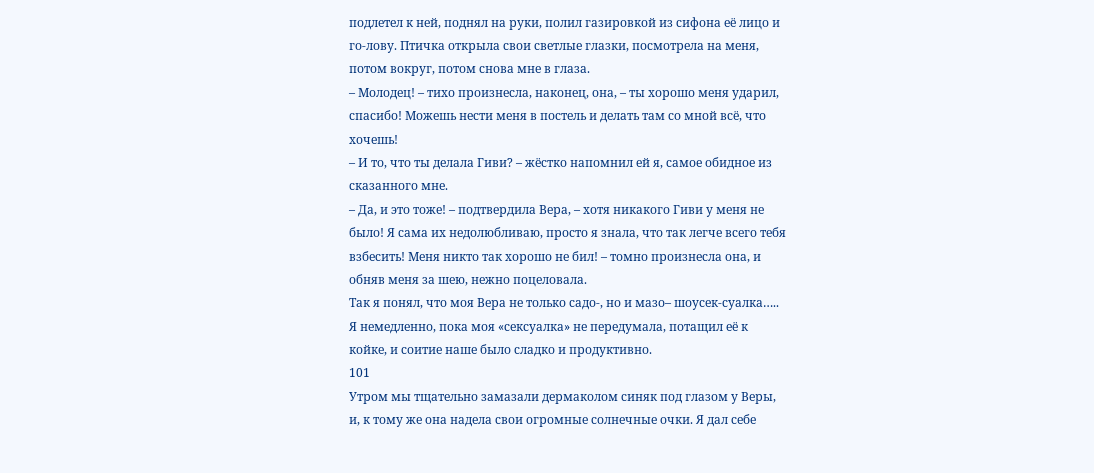подлетел к ней, поднял на руки, полил газировкой из сифона её лицо и го-лову. Птичка открыла свои светлые глазки, посмотрела на меня, потом вокруг, потом снова мне в глаза.
– Молодец! – тихо произнесла, наконец, она, – ты хорошо меня ударил, спасибо! Можешь нести меня в постель и делать там со мной всё, что хочешь!
– И то, что ты делала Гиви? – жёстко напомнил ей я, самое обидное из сказанного мне.
– Да, и это тоже! – подтвердила Вера, – хотя никакого Гиви у меня не было! Я сама их недолюбливаю, просто я знала, что так легче всего тебя взбесить! Меня никто так хорошо не бил! – томно произнесла она, и обняв меня за шею, нежно поцеловала.
Так я понял, что моя Вера не только садо-, но и мазо– шоусек-суалка….. Я немедленно, пока моя «сексуалка» не передумала, потащил её к койке, и соитие наше было сладко и продуктивно.
101
Утром мы тщательно замазали дермаколом синяк под глазом у Веры, и, к тому же она надела свои огромные солнечные очки. Я дал себе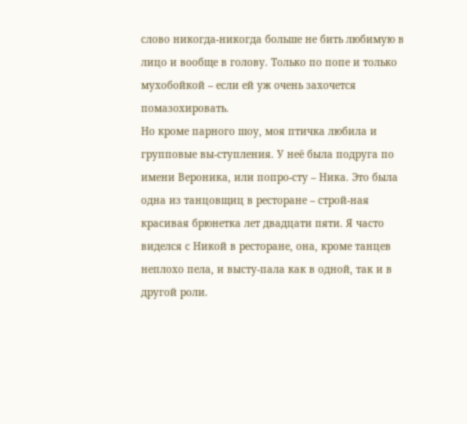слово никогда-никогда больше не бить любимую в лицо и вообще в голову. Только по попе и только мухобойкой – если ей уж очень захочется помазохировать.
Но кроме парного шоу, моя птичка любила и групповые вы-ступления. У неё была подруга по имени Вероника, или попро-сту – Ника. Это была одна из танцовщиц в ресторане – строй-ная красивая брюнетка лет двадцати пяти. Я часто виделся с Никой в ресторане, она, кроме танцев неплохо пела, и высту-пала как в одной, так и в другой роли.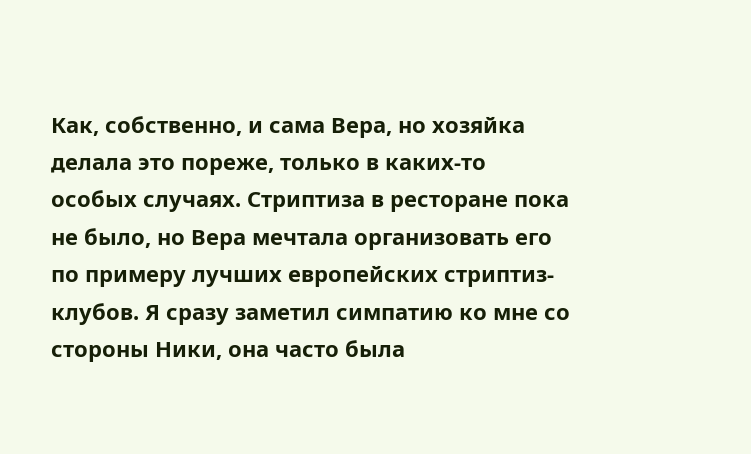Как, собственно, и сама Вера, но хозяйка делала это пореже, только в каких-то особых случаях. Стриптиза в ресторане пока не было, но Вера мечтала организовать его по примеру лучших европейских стриптиз-клубов. Я сразу заметил симпатию ко мне со стороны Ники, она часто была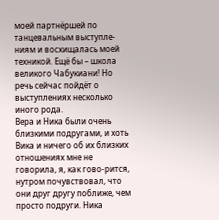моей партнёршей по танцевальным выступле-ниям и восхищалась моей техникой. Ещё бы – школа великого Чабукиани! Но речь сейчас пойдёт о выступлениях несколько иного рода.
Вера и Ника были очень близкими подругами, и хоть Вика и ничего об их близких отношениях мне не говорила, я, как гово-рится, нутром почувствовал, что они друг другу поближе, чем просто подруги. Ника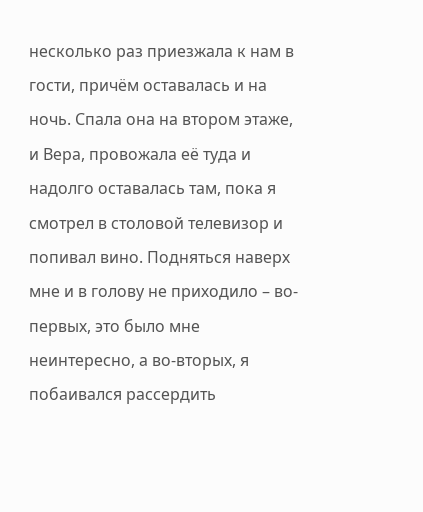несколько раз приезжала к нам в гости, причём оставалась и на ночь. Спала она на втором этаже, и Вера, провожала её туда и надолго оставалась там, пока я смотрел в столовой телевизор и попивал вино. Подняться наверх мне и в голову не приходило – во-первых, это было мне неинтересно, а во-вторых, я побаивался рассердить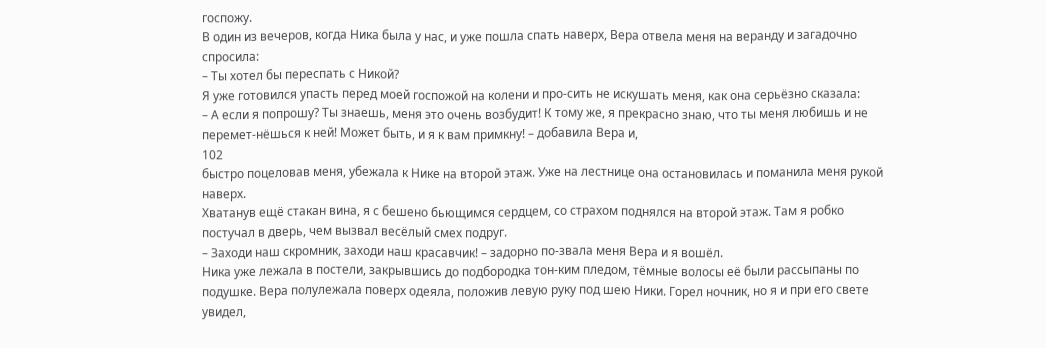госпожу.
В один из вечеров, когда Ника была у нас, и уже пошла спать наверх, Вера отвела меня на веранду и загадочно спросила:
– Ты хотел бы переспать с Никой?
Я уже готовился упасть перед моей госпожой на колени и про-сить не искушать меня, как она серьёзно сказала:
– А если я попрошу? Ты знаешь, меня это очень возбудит! К тому же, я прекрасно знаю, что ты меня любишь и не перемет-нёшься к ней! Может быть, и я к вам примкну! – добавила Вера и,
102
быстро поцеловав меня, убежала к Нике на второй этаж. Уже на лестнице она остановилась и поманила меня рукой наверх.
Хватанув ещё стакан вина, я с бешено бьющимся сердцем, со страхом поднялся на второй этаж. Там я робко постучал в дверь, чем вызвал весёлый смех подруг.
– Заходи наш скромник, заходи наш красавчик! – задорно по-звала меня Вера и я вошёл.
Ника уже лежала в постели, закрывшись до подбородка тон-ким пледом, тёмные волосы её были рассыпаны по подушке. Вера полулежала поверх одеяла, положив левую руку под шею Ники. Горел ночник, но я и при его свете увидел,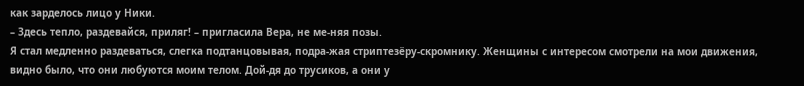как зарделось лицо у Ники.
– Здесь тепло, раздевайся, приляг! – пригласила Вера, не ме-няя позы.
Я стал медленно раздеваться, слегка подтанцовывая, подра-жая стриптезёру-скромнику. Женщины с интересом смотрели на мои движения, видно было, что они любуются моим телом. Дой-дя до трусиков, а они у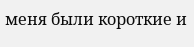меня были короткие и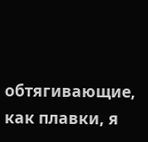обтягивающие, как плавки, я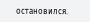остановился.